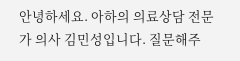안녕하세요. 아하의 의료상담 전문가 의사 김민성입니다. 질문해주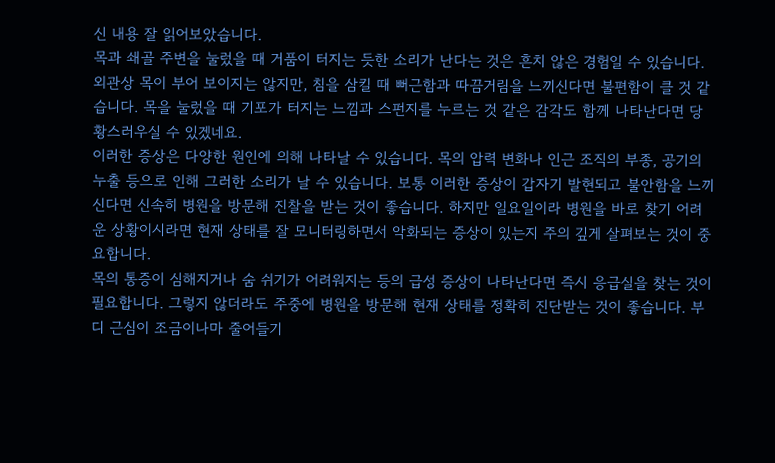신 내용 잘 읽어보았습니다.
목과 쇄골 주변을 눌렀을 때 거품이 터지는 듯한 소리가 난다는 것은 흔치 않은 경험일 수 있습니다. 외관상 목이 부어 보이지는 않지만, 침을 삼킬 때 뻐근함과 따끔거림을 느끼신다면 불편함이 클 것 같습니다. 목을 눌렀을 때 기포가 터지는 느낌과 스펀지를 누르는 것 같은 감각도 함께 나타난다면 당황스러우실 수 있겠네요.
이러한 증상은 다양한 원인에 의해 나타날 수 있습니다. 목의 압력 변화나 인근 조직의 부종, 공기의 누출 등으로 인해 그러한 소리가 날 수 있습니다. 보통 이러한 증상이 갑자기 발현되고 불안함을 느끼신다면 신속히 병원을 방문해 진찰을 받는 것이 좋습니다. 하지만 일요일이라 병원을 바로 찾기 어려운 상황이시라면 현재 상태를 잘 모니터링하면서 악화되는 증상이 있는지 주의 깊게 살펴보는 것이 중요합니다.
목의 통증이 심해지거나 숨 쉬기가 어려워지는 등의 급성 증상이 나타난다면 즉시 응급실을 찾는 것이 필요합니다. 그렇지 않더라도 주중에 병원을 방문해 현재 상태를 정확히 진단받는 것이 좋습니다. 부디 근심이 조금이나마 줄어들기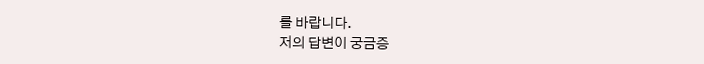를 바랍니다.
저의 답변이 궁금증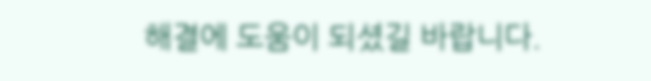해결에 도움이 되셨길 바랍니다.